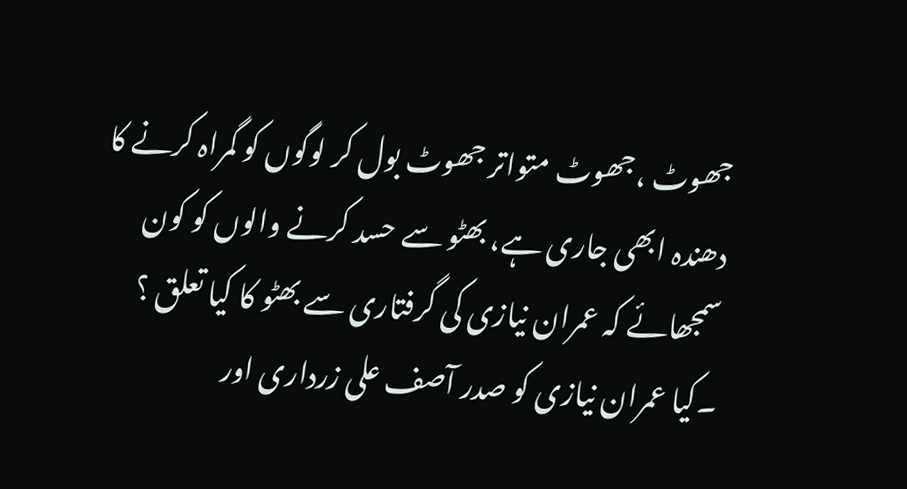جھوٹ ،جھوٹ متواتر جھوٹ بول کر لوگوں کو گمراہ کرنے کا دھندہ ابھی جاری ہے، بھٹو سے حسد کرنے والوں کو کون سمجھائے کہ عمران نیازی کی گرفتاری سے بھٹو کا کیا تعلق ؟ ۔کیا عمران نیازی کو صدر آصف علی زرداری اور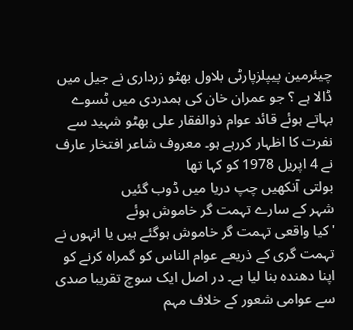چیئرمین پیپلزپارٹی بلاول بھٹو زرداری نے جیل میں ڈالا ہے ؟ جو عمران خان کی ہمدردی میں ٹسوے بہاتے ہوئے قائد عوام ذوالفقار علی بھٹو شہید سے نفرت کا اظہار کررہے ہو۔ معروف شاعر افتخار عارف نے 4 اپریل 1978 کو کہا تھا
بولتی آنکھیں چپ دریا میں ڈوب گئیں
شہر کے سارے تہمت گر خاموش ہوئے
'کیا واقعی تہمت گر خاموش ہوگئے ہیں یا انہوں نے تہمت گری کے ذریعے عوام الناس کو گمراہ کرنے کو اپنا دھندہ بنا لیا ہے۔ در اصل ایک سوچ تقریبا صدی سے عوامی شعور کے خلاف مہم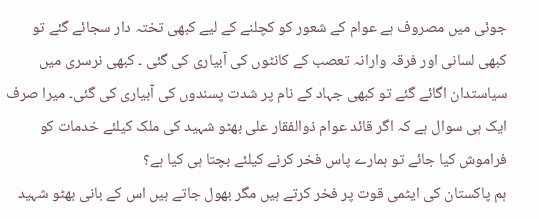جوئی میں مصروف ہے عوام کے شعور کو کچلنے کے لیے کبھی تختہ دار سجائے گئے تو کبھی لسانی اور فرقہ وارانہ تعصب کے کانٹوں کی آبیاری کی گئی ۔ کبھی نرسری میں سیاستدان اگائے گئے تو کبھی جہاد کے نام پر شدت پسندوں کی آبیاری کی گئی۔ میرا صرف ایک ہی سوال ہے کہ اگر قائد عوام ذوالفقار علی بھٹو شہید کی ملک کیلئے خدمات کو فراموش کیا جائے تو ہمارے پاس فخر کرنے کیلئے بچتا ہی کیا ہے؟
ہم پاکستان کی ایٹمی قوت پر فخر کرتے ہیں مگر بھول جاتے ہیں اس کے بانی بھٹو شہید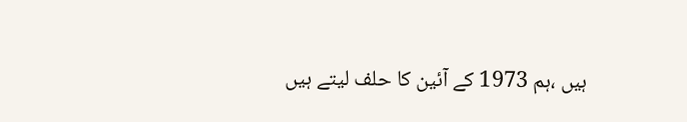ہیں ،ہم 1973 کے آئین کا حلف لیتے ہیں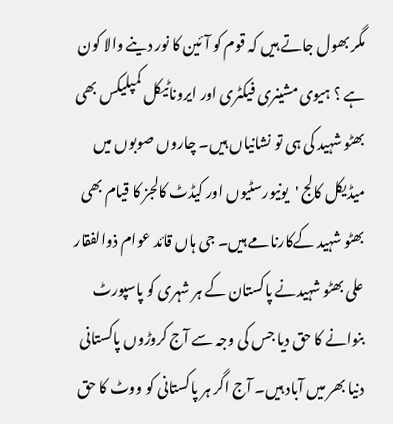مگر بھول جاتے ہیں کہ قوم کو آئین کا نور دینے والا کون ہے ؟ ہیوی مشینری فیکٹری اور ایروناٹیکل کمپلیکس بھی بھٹو شہید کی ہی تو نشانیاں ہیں۔ چاروں صوبوں میں میڈیکل کالج 'یونیورسٹیوں اور کیڈٹ کالجز کا قیام بھی بھٹو شہید کےکارنامے ہیں۔ جی ہاں قائد عوام ذوالفقار علی بھٹو شہیدنے پاکستان کے ہر شہری کو پاسپورٹ بنوانے کا حق دیا جس کی وجہ سے آج کروڑوں پاکستانی دنیا بھر میں آباد ہیں۔ آج اگر ہر پاکستانی کو ووٹ کا حق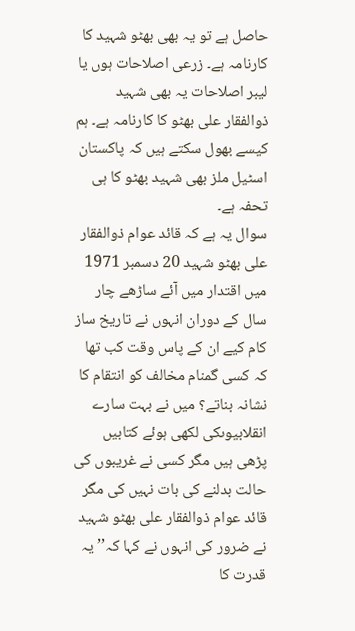حاصل ہے تو یہ بھی بھٹو شہید کا کارنامہ ہے۔ زرعی اصلاحات ہوں یا لیبر اصلاحات یہ بھی شہید ذوالفقار علی بھٹو کا کارنامہ ہے۔ ہم کیسے بھول سکتے ہیں کہ پاکستان اسٹیل ملز بھی شہید بھٹو کا ہی تحفہ ہے۔
سوال یہ ہے کہ قائد عوام ذوالفقار علی بھٹو شہید 20 دسمبر 1971 میں اقتدار میں آئے ساڑھے چار سال کے دوران انہوں نے تاریخ ساز کام کیے ان کے پاس وقت کب تھا کہ کسی گمنام مخالف کو انتقام کا نشانہ بناتے؟ میں نے بہت سارے انقلابیوںکی لکھی ہوئے کتابیں پڑھی ہیں مگر کسی نے غریبوں کی حالت بدلنے کی بات نہیں کی مگر قائد عوام ذوالفقار علی بھٹو شہید نے ضرور کی انہوں نے کہا کہ’’ یہ قدرت کا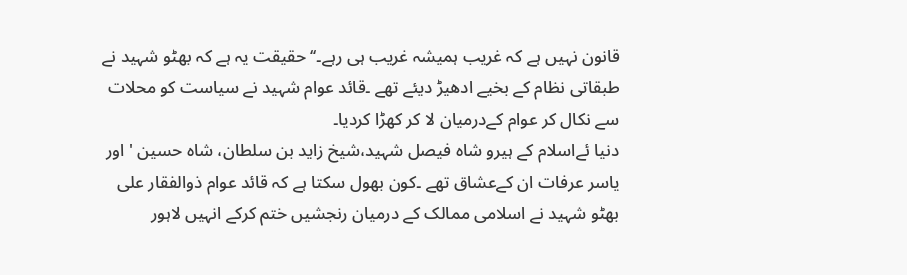قانون نہیں ہے کہ غریب ہمیشہ غریب ہی رہے۔‘‘ حقیقت یہ ہے کہ بھٹو شہید نے طبقاتی نظام کے بخیے ادھیڑ دیئے تھے ۔قائد عوام شہید نے سیاست کو محلات سے نکال کر عوام کےدرمیان لا کر کھڑا کردیا۔
دنیا ئےاسلام کے ہیرو شاہ فیصل شہید،شیخ زاید بن سلطان، شاہ حسین ' اور یاسر عرفات ان کےعشاق تھے ۔کون بھول سکتا ہے کہ قائد عوام ذوالفقار علی بھٹو شہید نے اسلامی ممالک کے درمیان رنجشیں ختم کرکے انہیں لاہور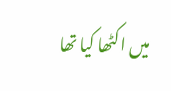میں اکٹھا کیا تھا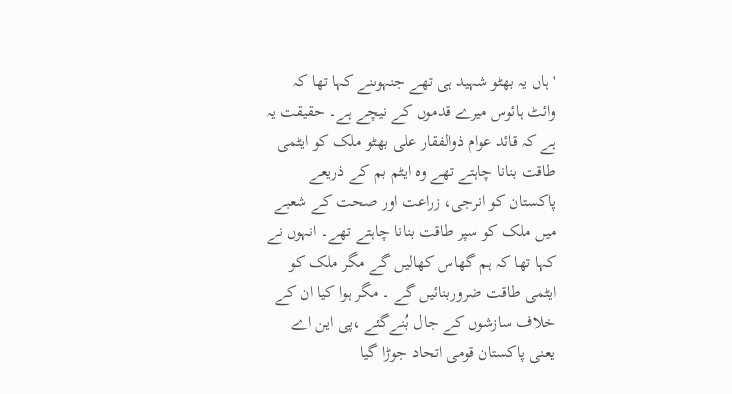' ہاں یہ بھٹو شہید ہی تھے جنہوںنے کہا تھا کہ وائٹ ہائوس میرے قدموں کے نیچے ہے۔ حقیقت یہ ہے کہ قائد عوام ذوالفقار علی بھٹو ملک کو ایٹمی طاقت بنانا چاہتے تھے وہ ایٹم بم کے ذریعے پاکستان کو انرجی، زراعت اور صحت کے شعبے میں ملک کو سپر طاقت بنانا چاہتے تھے۔ انہوں نے کہا تھا کہ ہم گھاس کھالیں گے مگر ملک کو ایٹمی طاقت ضروربنائیں گے ۔ مگر ہوا کیا ان کے خلاف سازشوں کے جال بُنےگئے ،پی این اے یعنی پاکستان قومی اتحاد جوڑا گیا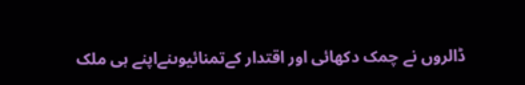ڈالروں نے چمک دکھائی اور اقتدار کےتمنائیوںنےاپنے ہی ملک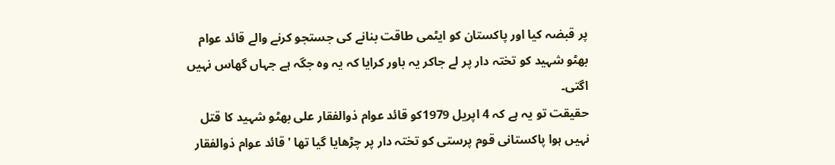پر قبضہ کیا اور پاکستان کو ایٹمی طاقت بنانے کی جستجو کرنے والے قائد عوام بھٹو شہید کو تختہ دار پر لے جاکر یہ باور کرایا کہ یہ وہ جگہ ہے جہاں گھاس نہیں اگتی۔
حقیقت تو یہ ہے کہ 4 اپریل 1979کو قائد عوام ذوالفقار علی بھٹو شہید کا قتل نہیں ہوا پاکستانی قوم پرستی کو تختہ دار پر چڑھایا گیا تھا ' قائد عوام ذوالفقار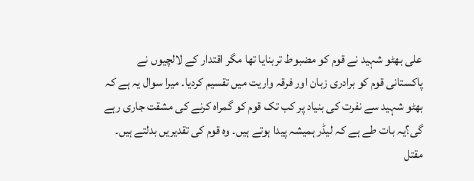علی بھٹو شہید نے قوم کو مضبوط تربنایا تھا مگر اقتدار کے لالچیوں نے پاکستانی قوم کو برادری زبان اور فرقہ واریت میں تقسیم کردیا۔ میرا سوال یہ ہے کہ بھٹو شہید سے نفرت کی بنیاد پر کب تک قوم کو گمراہ کرنے کی مشقت جاری رہے گی؟یہ بات طے ہے کہ لیڈر ہمیشہ پیدا ہوتے ہیں۔ وہ قوم کی تقدیریں بدلتے ہیں۔ مقتل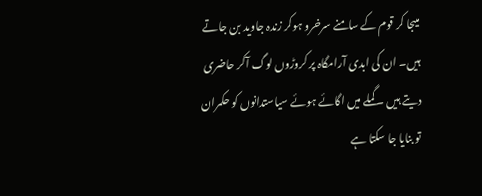میںجا کر قوم کے سامنے سرخرو ہوکر زندہ جاوید بن جاتے ہیں۔ ان کی ابدی آرامگاہ پر کروڑوں لوگ آکر حاضری دیتے ہیں ۔ گملے میں اگائے ہوئے سیاستدانوں کو حکمران تو بنایا جا سکتا ہے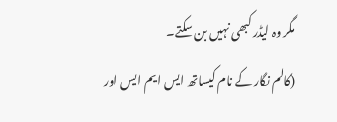مگر وہ لیڈر کبھی نہیں بن سکتے۔
(کالم نگار کے نام کیساتھ ایس ایم ایس اور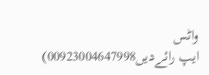واٹس
ایپ رائےدیں00923004647998)